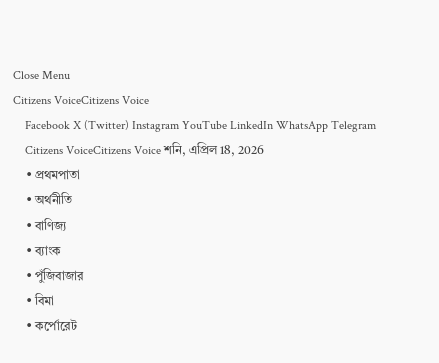Close Menu
Citizens VoiceCitizens Voice
    Facebook X (Twitter) Instagram YouTube LinkedIn WhatsApp Telegram
    Citizens VoiceCitizens Voice শনি, এপ্রিল 18, 2026
    • প্রথমপাতা
    • অর্থনীতি
    • বাণিজ্য
    • ব্যাংক
    • পুঁজিবাজার
    • বিমা
    • কর্পোরেট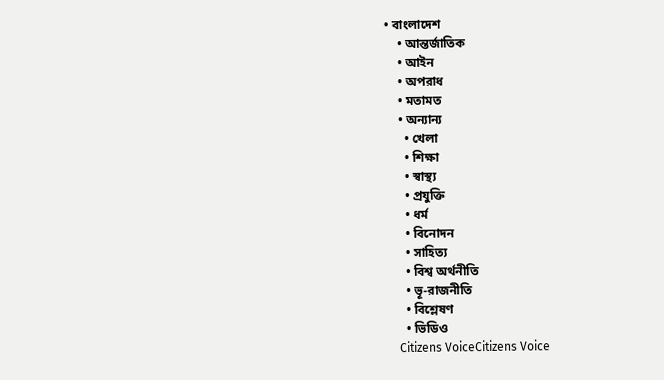• বাংলাদেশ
    • আন্তর্জাতিক
    • আইন
    • অপরাধ
    • মতামত
    • অন্যান্য
      • খেলা
      • শিক্ষা
      • স্বাস্থ্য
      • প্রযুক্তি
      • ধর্ম
      • বিনোদন
      • সাহিত্য
      • বিশ্ব অর্থনীতি
      • ভূ-রাজনীতি
      • বিশ্লেষণ
      • ভিডিও
    Citizens VoiceCitizens Voice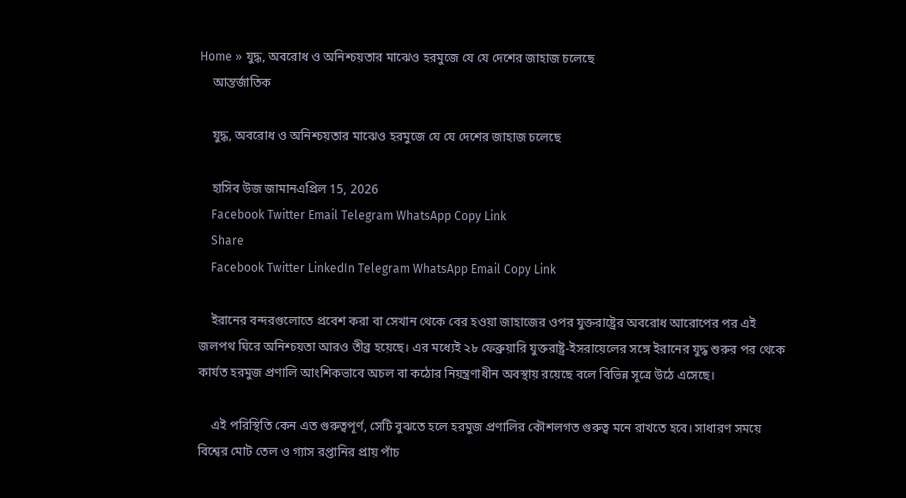Home » যুদ্ধ, অবরোধ ও অনিশ্চয়তার মাঝেও হরমুজে যে যে দেশের জাহাজ চলেছে
    আন্তর্জাতিক

    যুদ্ধ, অবরোধ ও অনিশ্চয়তার মাঝেও হরমুজে যে যে দেশের জাহাজ চলেছে

    হাসিব উজ জামানএপ্রিল 15, 2026
    Facebook Twitter Email Telegram WhatsApp Copy Link
    Share
    Facebook Twitter LinkedIn Telegram WhatsApp Email Copy Link

    ইরানের বন্দরগুলোতে প্রবেশ করা বা সেখান থেকে বের হওয়া জাহাজের ওপর যুক্তরাষ্ট্রের অবরোধ আরোপের পর এই জলপথ ঘিরে অনিশ্চয়তা আরও তীব্র হয়েছে। এর মধ্যেই ২৮ ফেব্রুয়ারি যুক্তরাষ্ট্র-ইসরায়েলের সঙ্গে ইরানের যুদ্ধ শুরুর পর থেকে কার্যত হরমুজ প্রণালি আংশিকভাবে অচল বা কঠোর নিয়ন্ত্রণাধীন অবস্থায় রয়েছে বলে বিভিন্ন সূত্রে উঠে এসেছে।

    এই পরিস্থিতি কেন এত গুরুত্বপূর্ণ, সেটি বুঝতে হলে হরমুজ প্রণালির কৌশলগত গুরুত্ব মনে রাখতে হবে। সাধারণ সময়ে বিশ্বের মোট তেল ও গ্যাস রপ্তানির প্রায় পাঁচ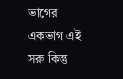ভাগের একভাগ এই সরু কিন্তু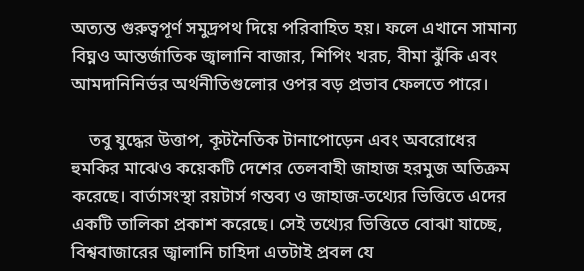অত্যন্ত গুরুত্বপূর্ণ সমুদ্রপথ দিয়ে পরিবাহিত হয়। ফলে এখানে সামান্য বিঘ্নও আন্তর্জাতিক জ্বালানি বাজার, শিপিং খরচ, বীমা ঝুঁকি এবং আমদানিনির্ভর অর্থনীতিগুলোর ওপর বড় প্রভাব ফেলতে পারে।

    তবু যুদ্ধের উত্তাপ, কূটনৈতিক টানাপোড়েন এবং অবরোধের হুমকির মাঝেও কয়েকটি দেশের তেলবাহী জাহাজ হরমুজ অতিক্রম করেছে। বার্তাসংস্থা রয়টার্স গন্তব্য ও জাহাজ-তথ্যের ভিত্তিতে এদের একটি তালিকা প্রকাশ করেছে। সেই তথ্যের ভিত্তিতে বোঝা যাচ্ছে, বিশ্ববাজারের জ্বালানি চাহিদা এতটাই প্রবল যে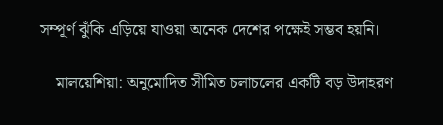সম্পূর্ণ ঝুঁকি এড়িয়ে যাওয়া অনেক দেশের পক্ষেই সম্ভব হয়নি।

    মালয়েশিয়া: অনুমোদিত সীমিত চলাচলের একটি বড় উদাহরণ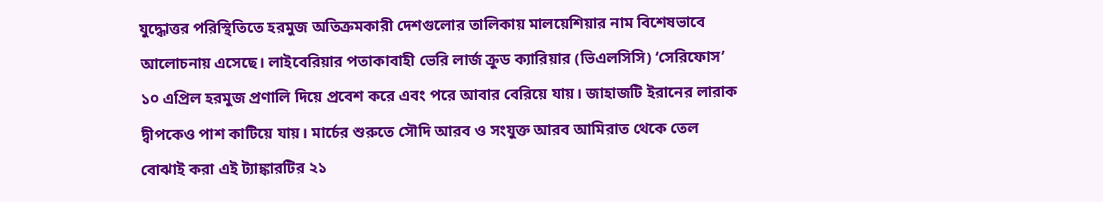যুদ্ধোত্তর পরিস্থিতিতে হরমুজ অতিক্রমকারী দেশগুলোর তালিকায় মালয়েশিয়ার নাম বিশেষভাবে আলোচনায় এসেছে। লাইবেরিয়ার পতাকাবাহী ভেরি লার্জ ক্রুড ক্যারিয়ার (ভিএলসিসি) ‘সেরিফোস’ ১০ এপ্রিল হরমুজ প্রণালি দিয়ে প্রবেশ করে এবং পরে আবার বেরিয়ে যায়। জাহাজটি ইরানের লারাক দ্বীপকেও পাশ কাটিয়ে যায়। মার্চের শুরুতে সৌদি আরব ও সংযুক্ত আরব আমিরাত থেকে তেল বোঝাই করা এই ট্যাঙ্কারটির ২১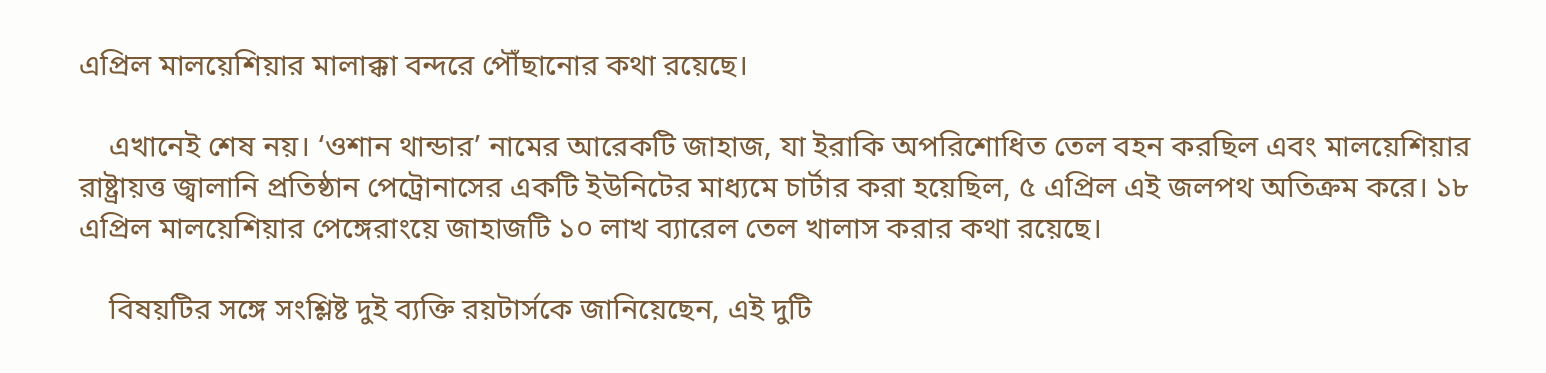এপ্রিল মালয়েশিয়ার মালাক্কা বন্দরে পৌঁছানোর কথা রয়েছে।

    এখানেই শেষ নয়। ‘ওশান থান্ডার’ নামের আরেকটি জাহাজ, যা ইরাকি অপরিশোধিত তেল বহন করছিল এবং মালয়েশিয়ার রাষ্ট্রায়ত্ত জ্বালানি প্রতিষ্ঠান পেট্রোনাসের একটি ইউনিটের মাধ্যমে চার্টার করা হয়েছিল, ৫ এপ্রিল এই জলপথ অতিক্রম করে। ১৮ এপ্রিল মালয়েশিয়ার পেঙ্গেরাংয়ে জাহাজটি ১০ লাখ ব্যারেল তেল খালাস করার কথা রয়েছে।

    বিষয়টির সঙ্গে সংশ্লিষ্ট দুই ব্যক্তি রয়টার্সকে জানিয়েছেন, এই দুটি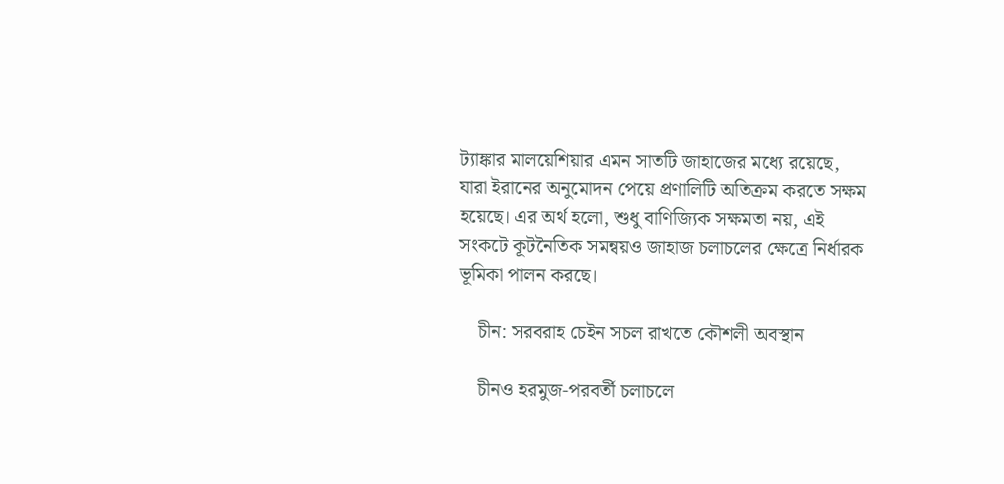ট্যাঙ্কার মালয়েশিয়ার এমন সাতটি জাহাজের মধ্যে রয়েছে, যারা ইরানের অনুমোদন পেয়ে প্রণালিটি অতিক্রম করতে সক্ষম হয়েছে। এর অর্থ হলো, শুধু বাণিজ্যিক সক্ষমতা নয়, এই সংকটে কূটনৈতিক সমন্বয়ও জাহাজ চলাচলের ক্ষেত্রে নির্ধারক ভূমিকা পালন করছে।

    চীন: সরবরাহ চেইন সচল রাখতে কৌশলী অবস্থান

    চীনও হরমুজ-পরবর্তী চলাচলে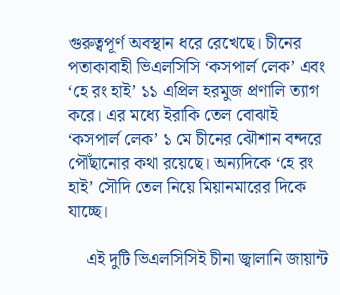গুরুত্বপূর্ণ অবস্থান ধরে রেখেছে। চীনের পতাকাবাহী ভিএলসিসি ‘কসপার্ল লেক’ এবং ‘হে রং হাই’ ১১ এপ্রিল হরমুজ প্রণালি ত্যাগ করে। এর মধ্যে ইরাকি তেল বোঝাই ‘কসপার্ল লেক’ ১ মে চীনের ঝৌশান বন্দরে পৌঁছানোর কথা রয়েছে। অন্যদিকে ‘হে রং হাই’ সৌদি তেল নিয়ে মিয়ানমারের দিকে যাচ্ছে।

    এই দুটি ভিএলসিসিই চীনা জ্বালানি জায়ান্ট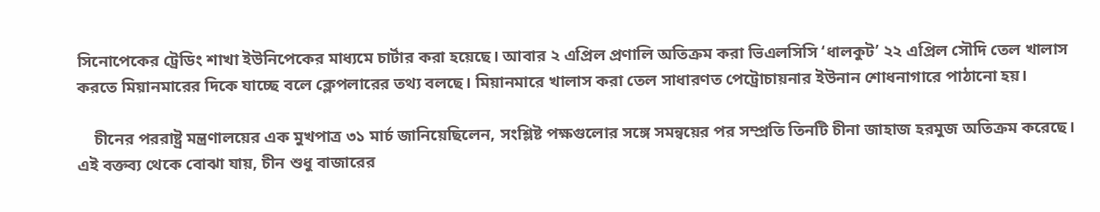সিনোপেকের ট্রেডিং শাখা ইউনিপেকের মাধ্যমে চার্টার করা হয়েছে। আবার ২ এপ্রিল প্রণালি অতিক্রম করা ভিএলসিসি ‘ধালকুট’ ২২ এপ্রিল সৌদি তেল খালাস করতে মিয়ানমারের দিকে যাচ্ছে বলে ক্লেপলারের তথ্য বলছে। মিয়ানমারে খালাস করা তেল সাধারণত পেট্রোচায়নার ইউনান শোধনাগারে পাঠানো হয়।

    চীনের পররাষ্ট্র মন্ত্রণালয়ের এক মুখপাত্র ৩১ মার্চ জানিয়েছিলেন, সংশ্লিষ্ট পক্ষগুলোর সঙ্গে সমন্বয়ের পর সম্প্রতি তিনটি চীনা জাহাজ হরমুজ অতিক্রম করেছে। এই বক্তব্য থেকে বোঝা যায়, চীন শুধু বাজারের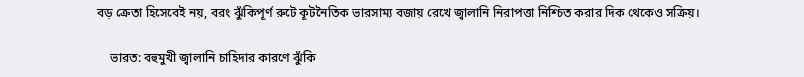বড় ক্রেতা হিসেবেই নয়, বরং ঝুঁকিপূর্ণ রুটে কূটনৈতিক ভারসাম্য বজায় রেখে জ্বালানি নিরাপত্তা নিশ্চিত করার দিক থেকেও সক্রিয়।

    ভারত: বহুমুখী জ্বালানি চাহিদার কারণে ঝুঁকি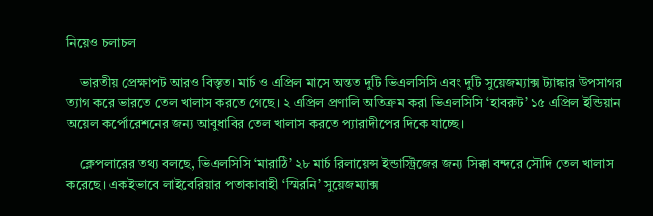নিয়েও চলাচল

    ভারতীয় প্রেক্ষাপট আরও বিস্তৃত। মার্চ ও এপ্রিল মাসে অন্তত দুটি ভিএলসিসি এবং দুটি সুয়েজম্যাক্স ট্যাঙ্কার উপসাগর ত্যাগ করে ভারতে তেল খালাস করতে গেছে। ২ এপ্রিল প্রণালি অতিক্রম করা ভিএলসিসি ‘হাবরুট’ ১৫ এপ্রিল ইন্ডিয়ান অয়েল কর্পোরেশনের জন্য আবুধাবির তেল খালাস করতে প্যারাদীপের দিকে যাচ্ছে।

    ক্লেপলারের তথ্য বলছে, ভিএলসিসি ‘মারাঠি’ ২৮ মার্চ রিলায়েন্স ইন্ডাস্ট্রিজের জন্য সিক্কা বন্দরে সৌদি তেল খালাস করেছে। একইভাবে লাইবেরিয়ার পতাকাবাহী ‘স্মিরনি’ সুয়েজম্যাক্স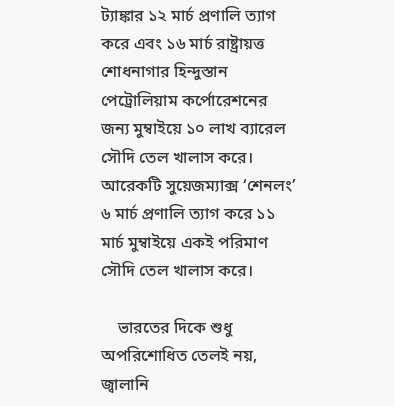ট্যাঙ্কার ১২ মার্চ প্রণালি ত্যাগ করে এবং ১৬ মার্চ রাষ্ট্রায়ত্ত শোধনাগার হিন্দুস্তান পেট্রোলিয়াম কর্পোরেশনের জন্য মুম্বাইয়ে ১০ লাখ ব্যারেল সৌদি তেল খালাস করে। আরেকটি সুয়েজম্যাক্স ‘শেনলং’ ৬ মার্চ প্রণালি ত্যাগ করে ১১ মার্চ মুম্বাইয়ে একই পরিমাণ সৌদি তেল খালাস করে।

    ভারতের দিকে শুধু অপরিশোধিত তেলই নয়, জ্বালানি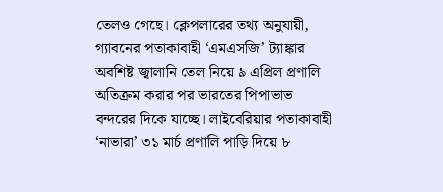তেলও গেছে। ক্লেপলারের তথ্য অনুযায়ী, গ্যাবনের পতাকাবাহী ‘এমএসজি’ ট্যাঙ্কার অবশিষ্ট জ্বালানি তেল নিয়ে ৯ এপ্রিল প্রণালি অতিক্রম করার পর ভারতের পিপাভাভ বন্দরের দিকে যাচ্ছে। লাইবেরিয়ার পতাকাবাহী ‘নাভারা’ ৩১ মার্চ প্রণালি পাড়ি দিয়ে ৮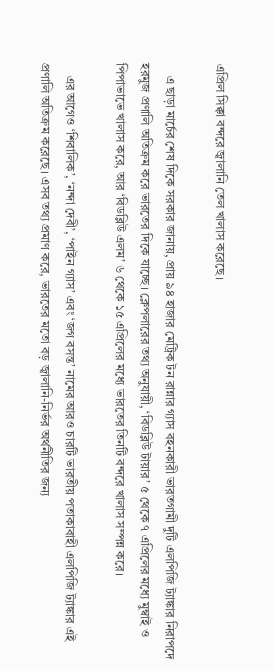এপ্রিল সিক্কা বন্দরে জ্বালানি তেল খালাস করেছে।

    এ ছাড়া মার্চের শেষ দিকে সরকার জানায়, প্রায় ৯৪ হাজার মেট্রিক টন রান্নার গ্যাস বহনকারী ভারতগামী দুটি এলপিজি ট্যাঙ্কার নিরাপদে হরমুজ প্রণালি অতিক্রম করে ভারতের দিকে যাচ্ছে। ক্লেপলারের তথ্য অনুযায়ী, ‘বিডব্লিউ টায়ার’ ৫ থেকে ৭ এপ্রিলের মধ্যে মুম্বাই ও পিপাভাভে খালাস করে, আর ‘বিডব্লিউ এলম’ ৬ থেকে ১৫ এপ্রিলের মধ্যে ভারতের তিনটি বন্দরে খালাস সম্পন্ন করে।

    এর আগেও ‘শিবালিক’, ‘নন্দা দেবী’, ‘পাইন গ্যাস’ এবং ‘জগ বসন্ত’ নামের আরও চারটি ভারতীয় পতাকাবাহী এলপিজি ট্যাঙ্কার এই প্রণালি অতিক্রম করেছে। এসব তথ্য প্রমাণ করে, ভারতের মতো বড় জ্বালানি-নির্ভর অর্থনীতির জন্য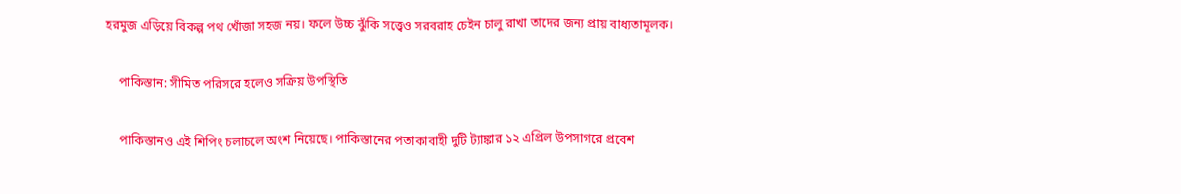হরমুজ এড়িয়ে বিকল্প পথ খোঁজা সহজ নয়। ফলে উচ্চ ঝুঁকি সত্ত্বেও সরবরাহ চেইন চালু রাখা তাদের জন্য প্রায় বাধ্যতামূলক।

    পাকিস্তান: সীমিত পরিসরে হলেও সক্রিয় উপস্থিতি

    পাকিস্তানও এই শিপিং চলাচলে অংশ নিয়েছে। পাকিস্তানের পতাকাবাহী দুটি ট্যাঙ্কার ১২ এপ্রিল উপসাগরে প্রবেশ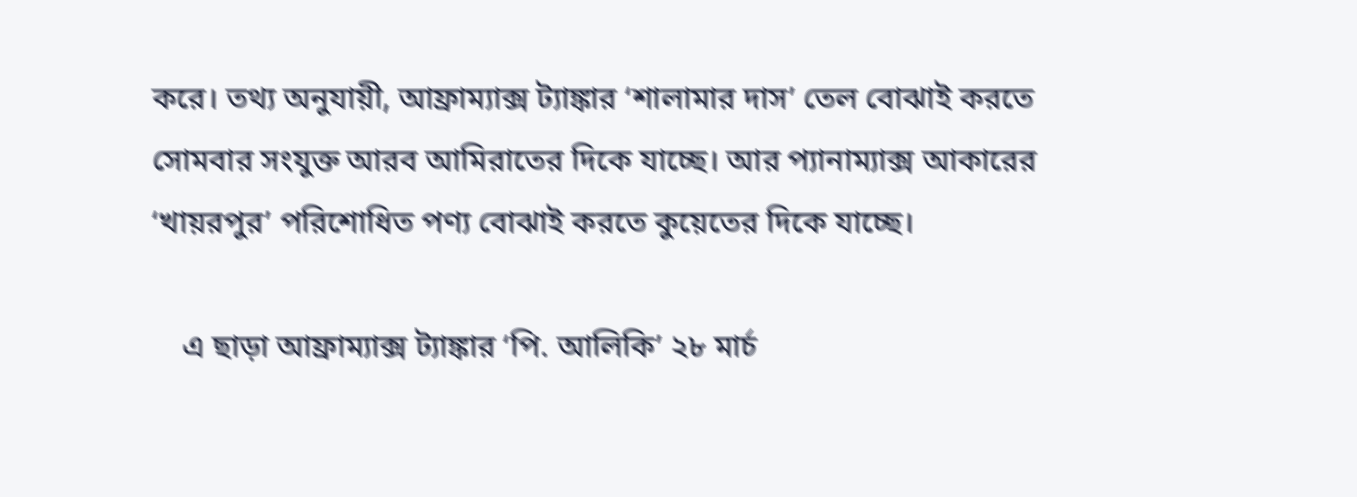করে। তথ্য অনুযায়ী, আফ্রাম্যাক্স ট্যাঙ্কার ‘শালামার দাস’ তেল বোঝাই করতে সোমবার সংযুক্ত আরব আমিরাতের দিকে যাচ্ছে। আর প্যানাম্যাক্স আকারের ‘খায়রপুর’ পরিশোধিত পণ্য বোঝাই করতে কুয়েতের দিকে যাচ্ছে।

    এ ছাড়া আফ্রাম্যাক্স ট্যাঙ্কার ‘পি. আলিকি’ ২৮ মার্চ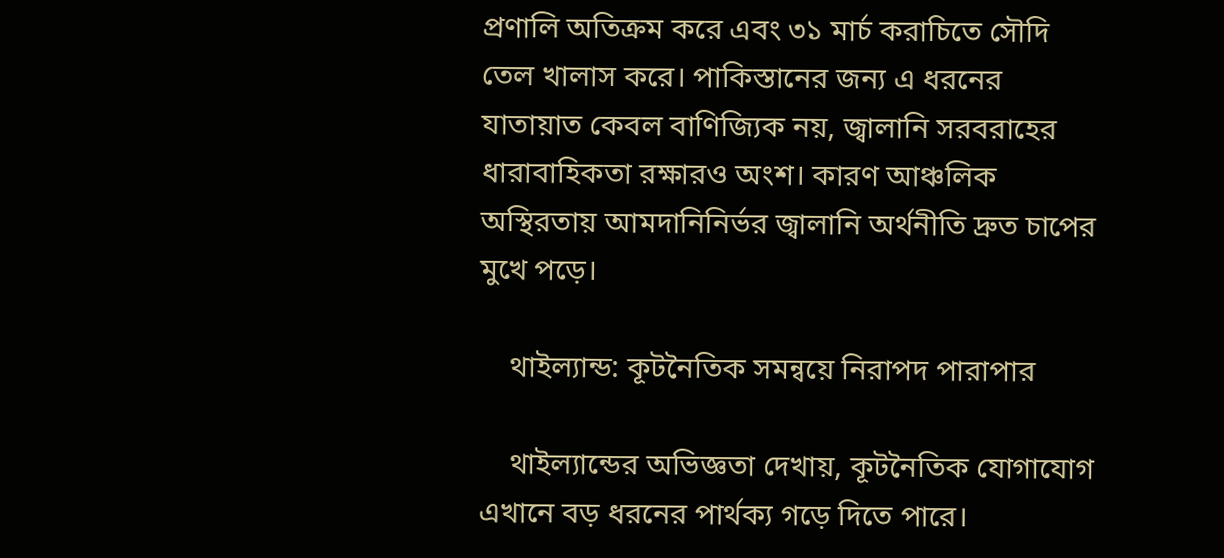প্রণালি অতিক্রম করে এবং ৩১ মার্চ করাচিতে সৌদি তেল খালাস করে। পাকিস্তানের জন্য এ ধরনের যাতায়াত কেবল বাণিজ্যিক নয়, জ্বালানি সরবরাহের ধারাবাহিকতা রক্ষারও অংশ। কারণ আঞ্চলিক অস্থিরতায় আমদানিনির্ভর জ্বালানি অর্থনীতি দ্রুত চাপের মুখে পড়ে।

    থাইল্যান্ড: কূটনৈতিক সমন্বয়ে নিরাপদ পারাপার

    থাইল্যান্ডের অভিজ্ঞতা দেখায়, কূটনৈতিক যোগাযোগ এখানে বড় ধরনের পার্থক্য গড়ে দিতে পারে।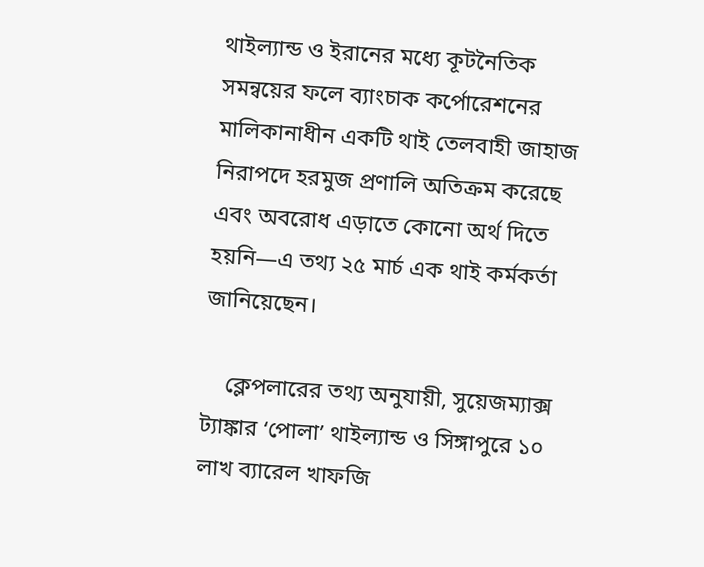থাইল্যান্ড ও ইরানের মধ্যে কূটনৈতিক সমন্বয়ের ফলে ব্যাংচাক কর্পোরেশনের মালিকানাধীন একটি থাই তেলবাহী জাহাজ নিরাপদে হরমুজ প্রণালি অতিক্রম করেছে এবং অবরোধ এড়াতে কোনো অর্থ দিতে হয়নি—এ তথ্য ২৫ মার্চ এক থাই কর্মকর্তা জানিয়েছেন।

    ক্লেপলারের তথ্য অনুযায়ী, সুয়েজম্যাক্স ট্যাঙ্কার ‘পোলা’ থাইল্যান্ড ও সিঙ্গাপুরে ১০ লাখ ব্যারেল খাফজি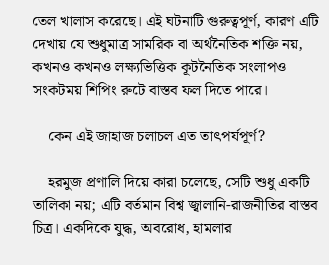তেল খালাস করেছে। এই ঘটনাটি গুরুত্বপূর্ণ, কারণ এটি দেখায় যে শুধুমাত্র সামরিক বা অর্থনৈতিক শক্তি নয়, কখনও কখনও লক্ষ্যভিত্তিক কূটনৈতিক সংলাপও সংকটময় শিপিং রুটে বাস্তব ফল দিতে পারে।

    কেন এই জাহাজ চলাচল এত তাৎপর্যপূর্ণ?

    হরমুজ প্রণালি দিয়ে কারা চলেছে, সেটি শুধু একটি তালিকা নয়; এটি বর্তমান বিশ্ব জ্বালানি-রাজনীতির বাস্তব চিত্র। একদিকে যুদ্ধ, অবরোধ, হামলার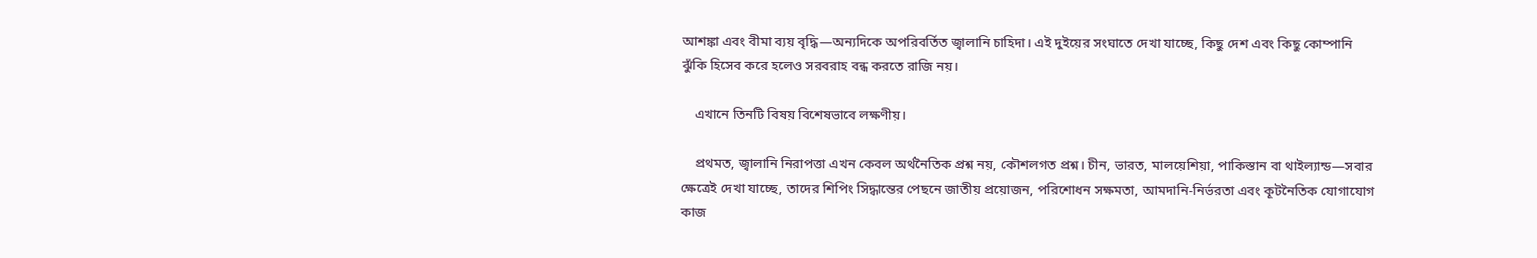আশঙ্কা এবং বীমা ব্যয় বৃদ্ধি—অন্যদিকে অপরিবর্তিত জ্বালানি চাহিদা। এই দুইয়ের সংঘাতে দেখা যাচ্ছে, কিছু দেশ এবং কিছু কোম্পানি ঝুঁকি হিসেব করে হলেও সরবরাহ বন্ধ করতে রাজি নয়।

    এখানে তিনটি বিষয় বিশেষভাবে লক্ষণীয়।

    প্রথমত, জ্বালানি নিরাপত্তা এখন কেবল অর্থনৈতিক প্রশ্ন নয়, কৌশলগত প্রশ্ন। চীন, ভারত, মালয়েশিয়া, পাকিস্তান বা থাইল্যান্ড—সবার ক্ষেত্রেই দেখা যাচ্ছে, তাদের শিপিং সিদ্ধান্তের পেছনে জাতীয় প্রয়োজন, পরিশোধন সক্ষমতা, আমদানি-নির্ভরতা এবং কূটনৈতিক যোগাযোগ কাজ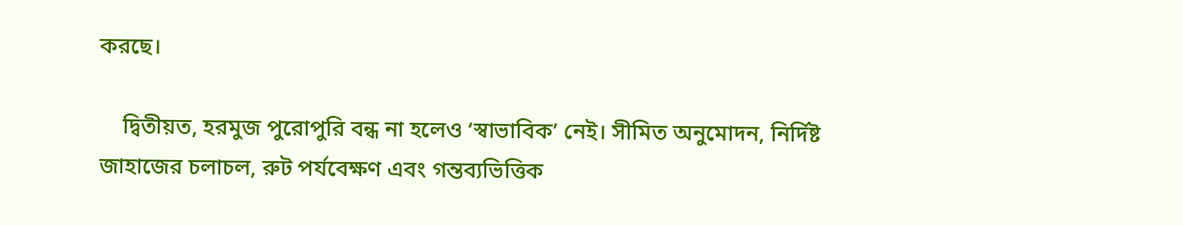করছে।

    দ্বিতীয়ত, হরমুজ পুরোপুরি বন্ধ না হলেও ‘স্বাভাবিক’ নেই। সীমিত অনুমোদন, নির্দিষ্ট জাহাজের চলাচল, রুট পর্যবেক্ষণ এবং গন্তব্যভিত্তিক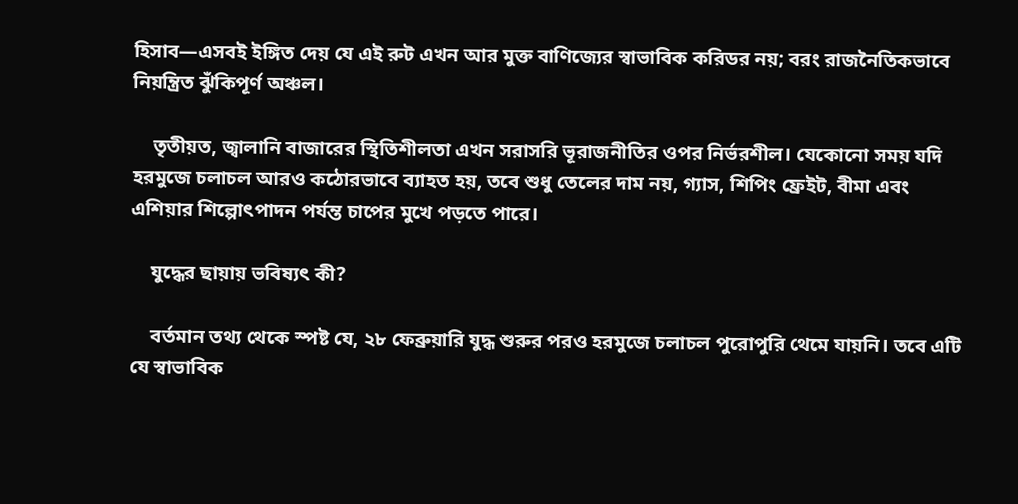হিসাব—এসবই ইঙ্গিত দেয় যে এই রুট এখন আর মুক্ত বাণিজ্যের স্বাভাবিক করিডর নয়; বরং রাজনৈতিকভাবে নিয়ন্ত্রিত ঝুঁকিপূর্ণ অঞ্চল।

    তৃতীয়ত, জ্বালানি বাজারের স্থিতিশীলতা এখন সরাসরি ভূরাজনীতির ওপর নির্ভরশীল। যেকোনো সময় যদি হরমুজে চলাচল আরও কঠোরভাবে ব্যাহত হয়, তবে শুধু তেলের দাম নয়, গ্যাস, শিপিং ফ্রেইট, বীমা এবং এশিয়ার শিল্পোৎপাদন পর্যন্ত চাপের মুখে পড়তে পারে।

    যুদ্ধের ছায়ায় ভবিষ্যৎ কী?

    বর্তমান তথ্য থেকে স্পষ্ট যে, ২৮ ফেব্রুয়ারি যুদ্ধ শুরুর পরও হরমুজে চলাচল পুরোপুরি থেমে যায়নি। তবে এটি যে স্বাভাবিক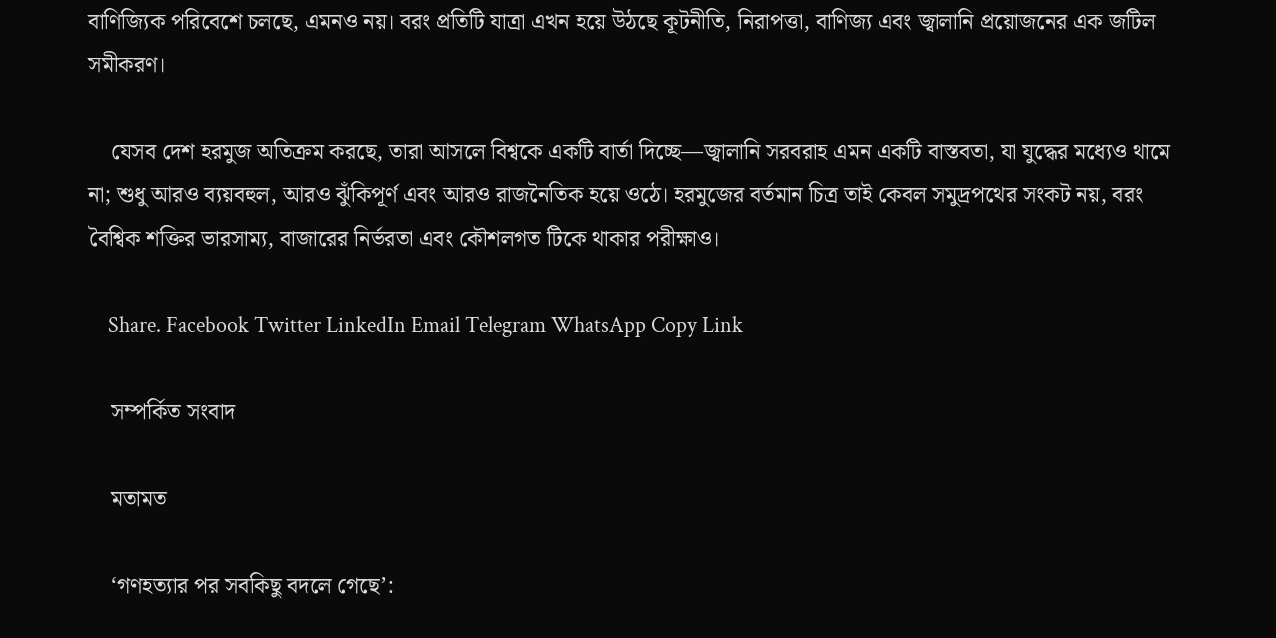বাণিজ্যিক পরিবেশে চলছে, এমনও নয়। বরং প্রতিটি যাত্রা এখন হয়ে উঠছে কূটনীতি, নিরাপত্তা, বাণিজ্য এবং জ্বালানি প্রয়োজনের এক জটিল সমীকরণ।

    যেসব দেশ হরমুজ অতিক্রম করছে, তারা আসলে বিশ্বকে একটি বার্তা দিচ্ছে—জ্বালানি সরবরাহ এমন একটি বাস্তবতা, যা যুদ্ধের মধ্যেও থামে না; শুধু আরও ব্যয়বহুল, আরও ঝুঁকিপূর্ণ এবং আরও রাজনৈতিক হয়ে ওঠে। হরমুজের বর্তমান চিত্র তাই কেবল সমুদ্রপথের সংকট নয়, বরং বৈশ্বিক শক্তির ভারসাম্য, বাজারের নির্ভরতা এবং কৌশলগত টিকে থাকার পরীক্ষাও।

    Share. Facebook Twitter LinkedIn Email Telegram WhatsApp Copy Link

    সম্পর্কিত সংবাদ

    মতামত

    ‘গণহত্যার পর সবকিছু বদলে গেছে’: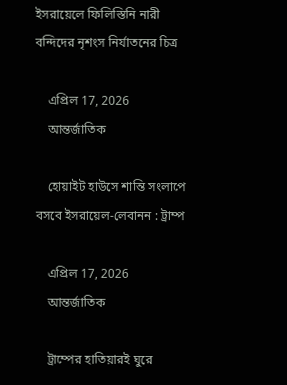ইসরায়েলে ফিলিস্তিনি নারী বন্দিদের নৃশংস নির্যাতনের চিত্র

    এপ্রিল 17, 2026
    আন্তর্জাতিক

    হোয়াইট হাউসে শান্তি সংলাপে বসবে ইসরায়েল-লেবানন : ট্রাম্প

    এপ্রিল 17, 2026
    আন্তর্জাতিক

    ট্রাম্পের হাতিয়ারই ঘুরে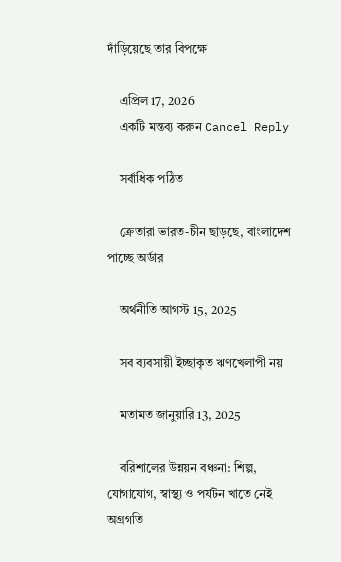দাঁড়িয়েছে তার বিপক্ষে

    এপ্রিল 17, 2026
    একটি মন্তব্য করুন Cancel Reply

    সর্বাধিক পঠিত

    ক্রেতারা ভারত-চীন ছাড়ছে, বাংলাদেশ পাচ্ছে অর্ডার

    অর্থনীতি আগস্ট 15, 2025

    সব ব্যবসায়ী ইচ্ছাকৃত ঋণখেলাপী নয়

    মতামত জানুয়ারি 13, 2025

    বরিশালের উন্নয়ন বঞ্চনা: শিল্প, যোগাযোগ, স্বাস্থ্য ও পর্যটন খাতে নেই অগ্রগতি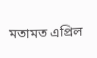মতামত এপ্রিল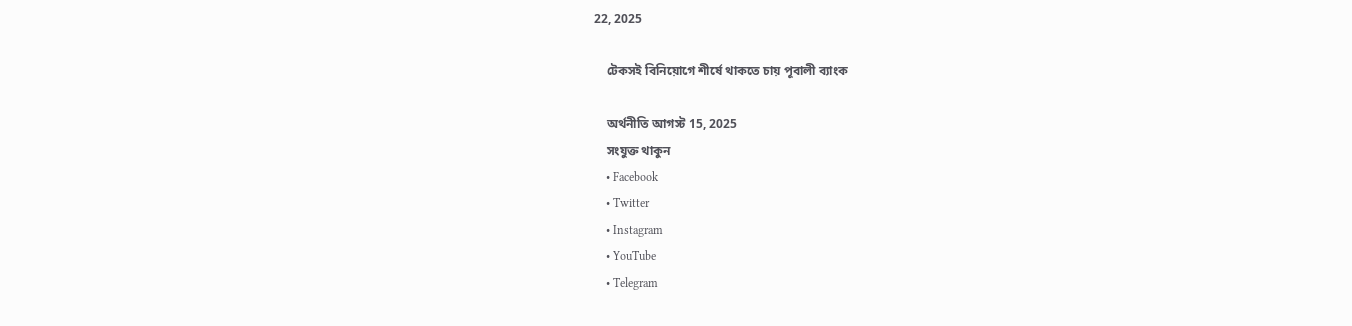22, 2025

    টেকসই বিনিয়োগে শীর্ষে থাকতে চায় পূবালী ব্যাংক

    অর্থনীতি আগস্ট 15, 2025
    সংযুক্ত থাকুন
    • Facebook
    • Twitter
    • Instagram
    • YouTube
    • Telegram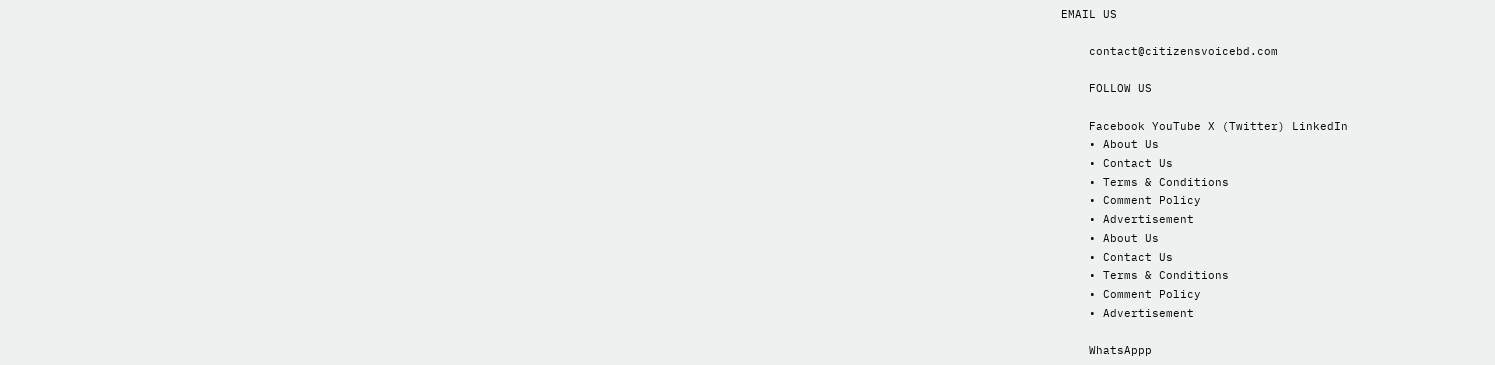EMAIL US

    contact@citizensvoicebd.com

    FOLLOW US

    Facebook YouTube X (Twitter) LinkedIn
    • About Us
    • Contact Us
    • Terms & Conditions
    • Comment Policy
    • Advertisement
    • About Us
    • Contact Us
    • Terms & Conditions
    • Comment Policy
    • Advertisement

    WhatsAppp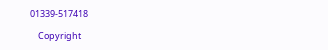01339-517418

    Copyright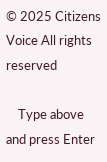© 2025 Citizens Voice All rights reserved

    Type above and press Enter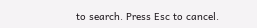to search. Press Esc to cancel.